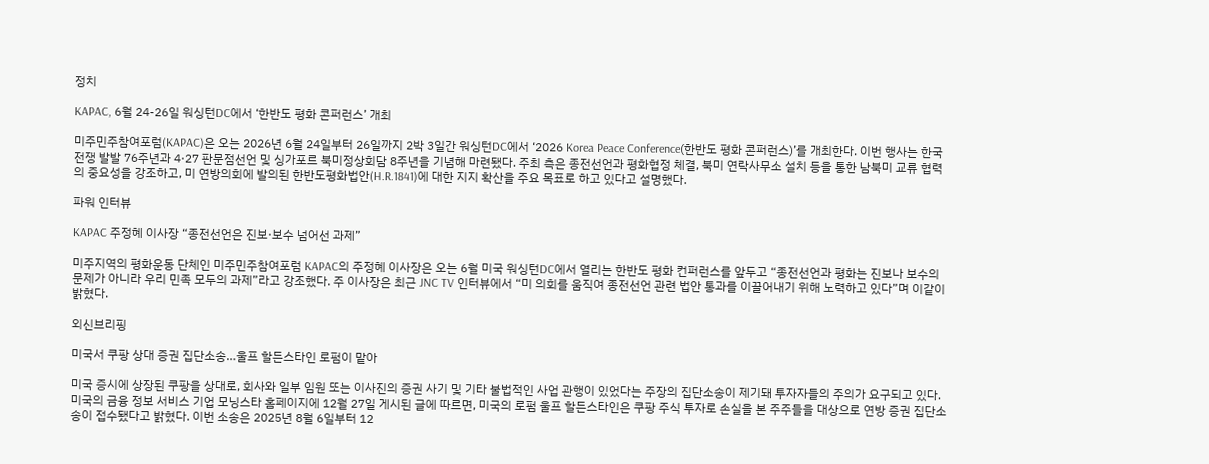정치

KAPAC, 6월 24-26일 워싱턴DC에서 ‘한반도 평화 콘퍼런스’ 개최

미주민주참여포럼(KAPAC)은 오는 2026년 6월 24일부터 26일까지 2박 3일간 워싱턴DC에서 ‘2026 Korea Peace Conference(한반도 평화 콘퍼런스)’를 개최한다. 이번 행사는 한국전쟁 발발 76주년과 4·27 판문점선언 및 싱가포르 북미정상회담 8주년을 기념해 마련됐다. 주최 측은 종전선언과 평화협정 체결, 북미 연락사무소 설치 등을 통한 남북미 교류 협력의 중요성을 강조하고, 미 연방의회에 발의된 한반도평화법안(H.R.1841)에 대한 지지 확산을 주요 목표로 하고 있다고 설명했다.

파워 인터뷰

KAPAC 주정혜 이사장 “종전선언은 진보·보수 넘어선 과제”

미주지역의 평화운동 단체인 미주민주참여포럼 KAPAC의 주정혜 이사장은 오는 6월 미국 워싱턴DC에서 열리는 한반도 평화 컨퍼런스를 앞두고 “종전선언과 평화는 진보나 보수의 문제가 아니라 우리 민족 모두의 과제”라고 강조했다. 주 이사장은 최근 JNC TV 인터뷰에서 “미 의회를 움직여 종전선언 관련 법안 통과를 이끌어내기 위해 노력하고 있다”며 이같이 밝혔다.

외신브리핑

미국서 쿠팡 상대 증권 집단소송…울프 할든스타인 로펌이 맡아

미국 증시에 상장된 쿠팡을 상대로, 회사와 일부 임원 또는 이사진의 증권 사기 및 기타 불법적인 사업 관행이 있었다는 주장의 집단소송이 제기돼 투자자들의 주의가 요구되고 있다. 미국의 금융 정보 서비스 기업 모닝스타 홈페이지에 12월 27일 게시된 글에 따르면, 미국의 로펌 울프 할든스타인은 쿠팡 주식 투자로 손실을 본 주주들을 대상으로 연방 증권 집단소송이 접수됐다고 밝혔다. 이번 소송은 2025년 8월 6일부터 12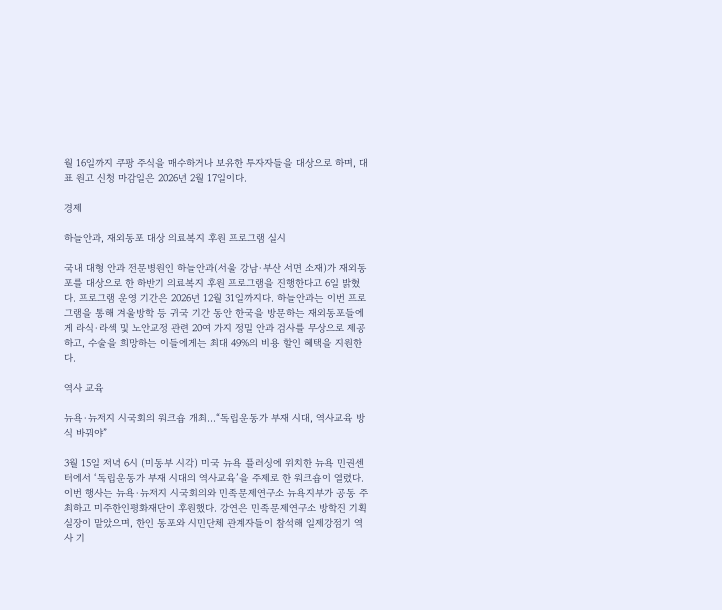월 16일까지 쿠팡 주식을 매수하거나 보유한 투자자들을 대상으로 하며, 대표 원고 신청 마감일은 2026년 2월 17일이다.

경제

하늘안과, 재외동포 대상 의료복지 후원 프로그램 실시

국내 대형 안과 전문병원인 하늘안과(서울 강남·부산 서면 소재)가 재외동포를 대상으로 한 하반기 의료복지 후원 프로그램을 진행한다고 6일 밝혔다. 프로그램 운영 기간은 2026년 12월 31일까지다. 하늘안과는 이번 프로그램을 통해 겨울방학 등 귀국 기간 동안 한국을 방문하는 재외동포들에게 라식·라섹 및 노안교정 관련 20여 가지 정밀 안과 검사를 무상으로 제공하고, 수술을 희망하는 이들에게는 최대 49%의 비용 할인 혜택을 지원한다.

역사 교육

뉴욕·뉴저지 시국회의 워크숍 개최…“독립운동가 부재 시대, 역사교육 방식 바꿔야”

3월 15일 저녁 6시 (미동부 시각) 미국 뉴욕 플러싱에 위치한 뉴욕 민권센터에서 ‘독립운동가 부재 시대의 역사교육’을 주제로 한 워크숍이 열렸다. 이번 행사는 뉴욕·뉴저지 시국회의와 민족문제연구소 뉴욕지부가 공동 주최하고 미주한인평화재단이 후원했다. 강연은 민족문제연구소 방학진 기획실장이 맡았으며, 한인 동포와 시민단체 관계자들이 참석해 일제강점기 역사 기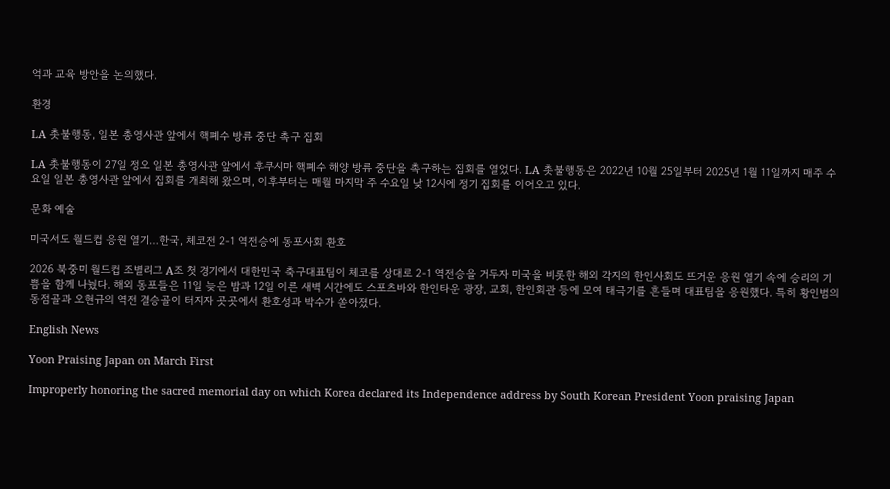억과 교육 방안을 논의했다.

환경

LA 촛불행동, 일본 총영사관 앞에서 핵폐수 방류 중단 촉구 집회

LA 촛불행동이 27일 정오 일본 총영사관 앞에서 후쿠시마 핵폐수 해양 방류 중단을 촉구하는 집회를 열었다. LA 촛불행동은 2022년 10월 25일부터 2025년 1월 11일까지 매주 수요일 일본 총영사관 앞에서 집회를 개최해 왔으며, 이후부터는 매월 마지막 주 수요일 낮 12시에 정기 집회를 이어오고 있다.

문화 예술

미국서도 월드컵 응원 열기…한국, 체코전 2-1 역전승에 동포사회 환호

2026 북중미 월드컵 조별리그 A조 첫 경기에서 대한민국 축구대표팀이 체코를 상대로 2-1 역전승을 거두자 미국을 비롯한 해외 각지의 한인사회도 뜨거운 응원 열기 속에 승리의 기쁨을 함께 나눴다. 해외 동포들은 11일 늦은 밤과 12일 이른 새벽 시간에도 스포츠바와 한인타운 광장, 교회, 한인회관 등에 모여 태극기를 흔들며 대표팀을 응원했다. 특히 황인범의 동점골과 오현규의 역전 결승골이 터지자 곳곳에서 환호성과 박수가 쏟아졌다.

English News

Yoon Praising Japan on March First

Improperly honoring the sacred memorial day on which Korea declared its Independence address by South Korean President Yoon praising Japan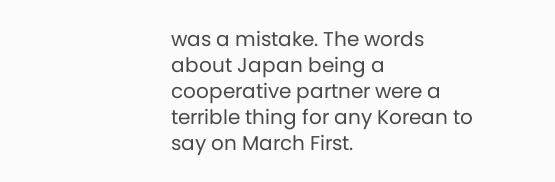was a mistake. The words about Japan being a cooperative partner were a terrible thing for any Korean to say on March First.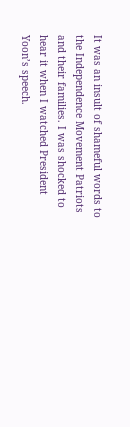It was an insult of shameful words to the Independence Movement Patriots and their families. I was shocked to hear it when I watched President Yoon’s speech.